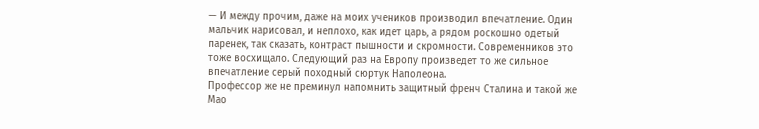— И между прочим, даже на моих учеников производил впечатление. Один мальчик нарисовал, и неплохо, как идет царь, а рядом роскошно одетый паренек, так сказать, контраст пышности и скромности. Современников это тоже восхищало. Следующий раз на Европу произведет то же сильное впечатление серый походный сюртук Наполеона.
Профессор же не преминул напомнить защитный френч Сталина и такой же Мао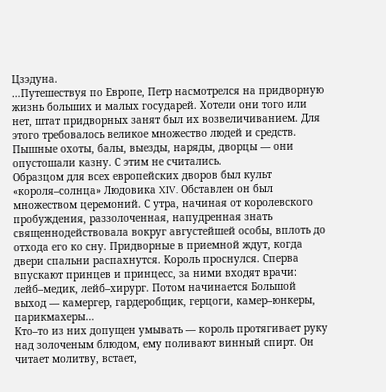Цзэдуна.
…Путешествуя по Европе, Петр насмотрелся на придворную жизнь больших и малых государей. Хотели они того или нет, штат придворных занят был их возвеличиванием. Для этого требовалось великое множество людей и средств. Пышные охоты, балы, выезды, наряды, дворцы — они опустошали казну. С этим не считались.
Образцом для всех европейских дворов был культ «короля–солнца» Людовика XIV. Обставлен он был множеством церемоний. С утра, начиная от королевского пробуждения, раззолоченная, напудренная знать священнодействовала вокруг августейшей особы, вплоть до отхода его ко сну. Придворные в приемной ждут, когда двери спальни распахнутся. Король проснулся. Сперва впускают принцев и принцесс, за ними входят врачи: лейб–медик, лейб–хирург. Потом начинается Большой выход — камергер, гардеробщик, герцоги, камер–юнкеры, парикмахеры…
Кто–то из них допущен умывать — король протягивает руку над золоченым блюдом, ему поливают винный спирт. Он читает молитву, встает,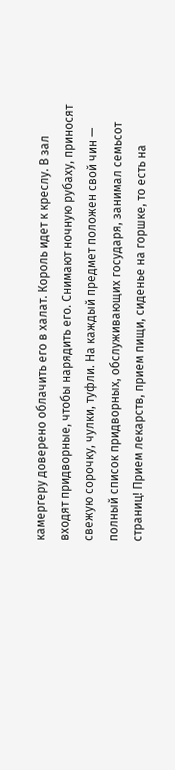камергеру доверено облачить его в халат. Король идет к креслу. В зал входят придворные, чтобы нарядить его. Снимают ночную рубаху, приносят свежую сорочку, чулки, туфли. На каждый предмет положен свой чин — полный список придворных, обслуживающих государя, занимал семьсот страниц! Прием лекарств, прием пищи, сиденье на горшке, то есть на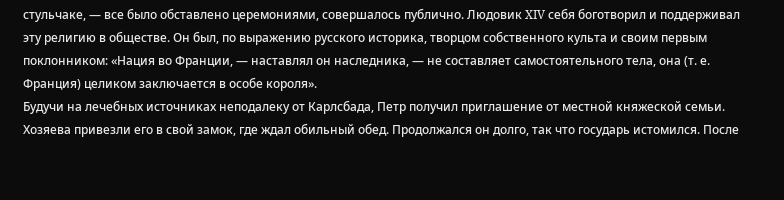стульчаке, — все было обставлено церемониями, совершалось публично. Людовик XIV себя боготворил и поддерживал эту религию в обществе. Он был, по выражению русского историка, творцом собственного культа и своим первым поклонником: «Нация во Франции, — наставлял он наследника, — не составляет самостоятельного тела, она (т. е. Франция) целиком заключается в особе короля».
Будучи на лечебных источниках неподалеку от Карлсбада, Петр получил приглашение от местной княжеской семьи. Хозяева привезли его в свой замок, где ждал обильный обед. Продолжался он долго, так что государь истомился. После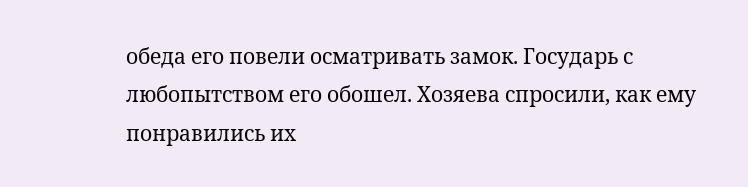обеда его повели осматривать замок. Государь с любопытством его обошел. Хозяева спросили, как ему понравились их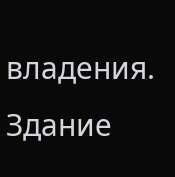владения. Здание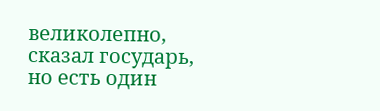великолепно, сказал государь, но есть один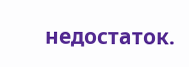недостаток.